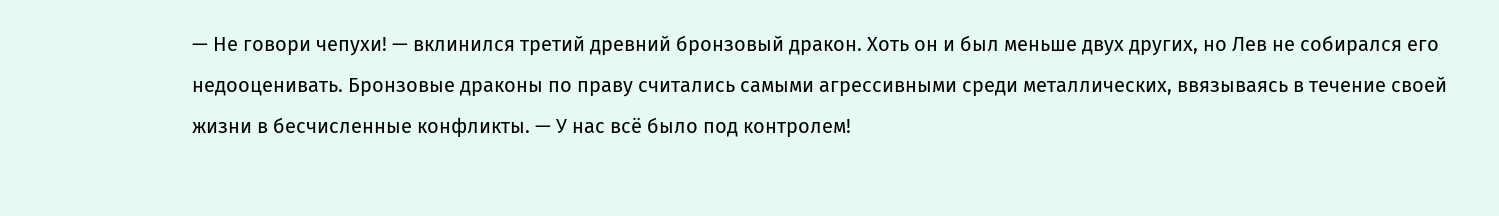— Не говори чепухи! — вклинился третий древний бронзовый дракон. Хоть он и был меньше двух других, но Лев не собирался его недооценивать. Бронзовые драконы по праву считались самыми агрессивными среди металлических, ввязываясь в течение своей жизни в бесчисленные конфликты. — У нас всё было под контролем!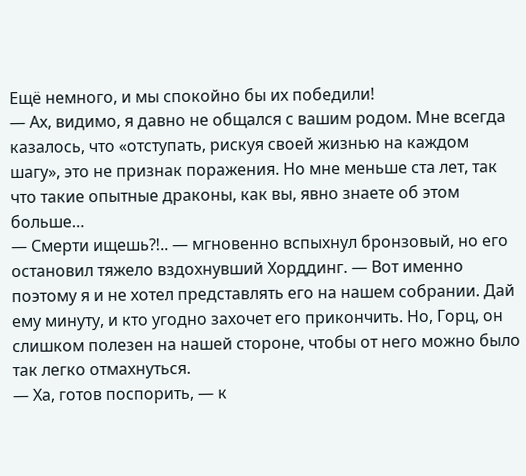Ещё немного, и мы спокойно бы их победили!
— Ах, видимо, я давно не общался с вашим родом. Мне всегда казалось, что «отступать, рискуя своей жизнью на каждом шагу», это не признак поражения. Но мне меньше ста лет, так что такие опытные драконы, как вы, явно знаете об этом больше…
— Смерти ищешь⁈.. — мгновенно вспыхнул бронзовый, но его остановил тяжело вздохнувший Хорддинг. — Вот именно поэтому я и не хотел представлять его на нашем собрании. Дай ему минуту, и кто угодно захочет его прикончить. Но, Горц, он слишком полезен на нашей стороне, чтобы от него можно было так легко отмахнуться.
— Ха, готов поспорить, — к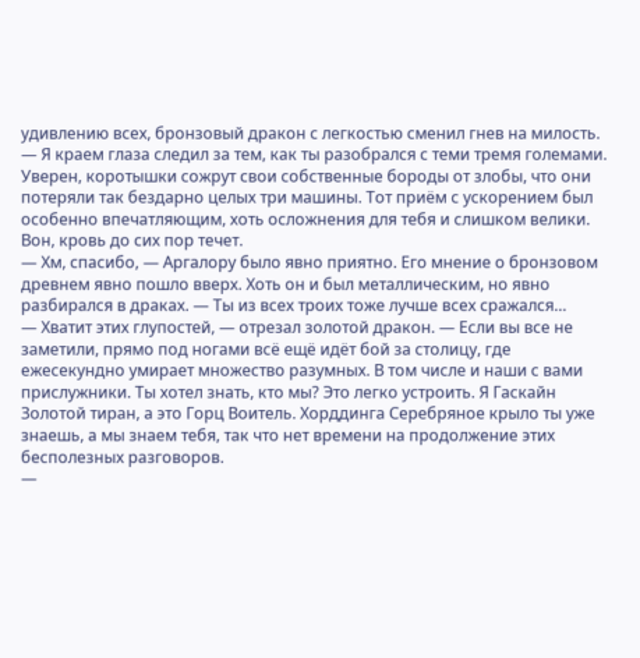удивлению всех, бронзовый дракон с легкостью сменил гнев на милость. — Я краем глаза следил за тем, как ты разобрался с теми тремя големами. Уверен, коротышки сожрут свои собственные бороды от злобы, что они потеряли так бездарно целых три машины. Тот приём с ускорением был особенно впечатляющим, хоть осложнения для тебя и слишком велики. Вон, кровь до сих пор течет.
— Хм, спасибо, — Аргалору было явно приятно. Его мнение о бронзовом древнем явно пошло вверх. Хоть он и был металлическим, но явно разбирался в драках. — Ты из всех троих тоже лучше всех сражался…
— Хватит этих глупостей, — отрезал золотой дракон. — Если вы все не заметили, прямо под ногами всё ещё идёт бой за столицу, где ежесекундно умирает множество разумных. В том числе и наши с вами прислужники. Ты хотел знать, кто мы? Это легко устроить. Я Гаскайн Золотой тиран, а это Горц Воитель. Хорддинга Серебряное крыло ты уже знаешь, а мы знаем тебя, так что нет времени на продолжение этих бесполезных разговоров.
—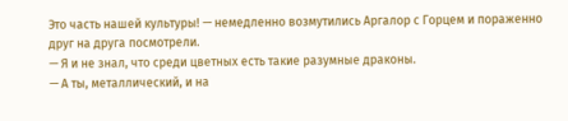Это часть нашей культуры! — немедленно возмутились Аргалор с Горцем и пораженно друг на друга посмотрели.
— Я и не знал, что среди цветных есть такие разумные драконы.
— А ты, металлический, и на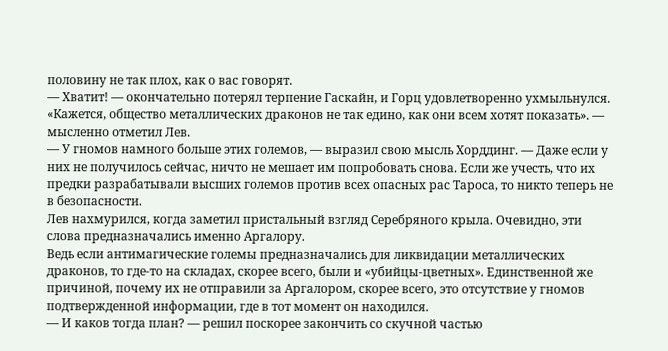половину не так плох, как о вас говорят.
— Хватит! — окончательно потерял терпение Гаскайн, и Горц удовлетворенно ухмыльнулся.
«Кажется, общество металлических драконов не так едино, как они всем хотят показать». — мысленно отметил Лев.
— У гномов намного больше этих големов, — выразил свою мысль Хорддинг. — Даже если у них не получилось сейчас, ничто не мешает им попробовать снова. Если же учесть, что их предки разрабатывали высших големов против всех опасных рас Тароса, то никто теперь не в безопасности.
Лев нахмурился, когда заметил пристальный взгляд Серебряного крыла. Очевидно, эти слова предназначались именно Аргалору.
Ведь если антимагические големы предназначались для ликвидации металлических драконов, то где-то на складах, скорее всего, были и «убийцы-цветных». Единственной же причиной, почему их не отправили за Аргалором, скорее всего, это отсутствие у гномов подтвержденной информации, где в тот момент он находился.
— И каков тогда план? — решил поскорее закончить со скучной частью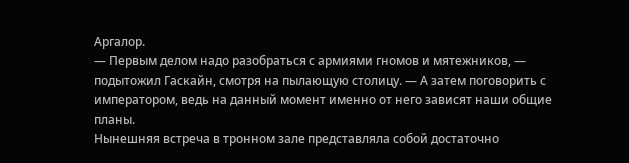Аргалор.
— Первым делом надо разобраться с армиями гномов и мятежников, — подытожил Гаскайн, смотря на пылающую столицу. — А затем поговорить с императором, ведь на данный момент именно от него зависят наши общие планы.
Нынешняя встреча в тронном зале представляла собой достаточно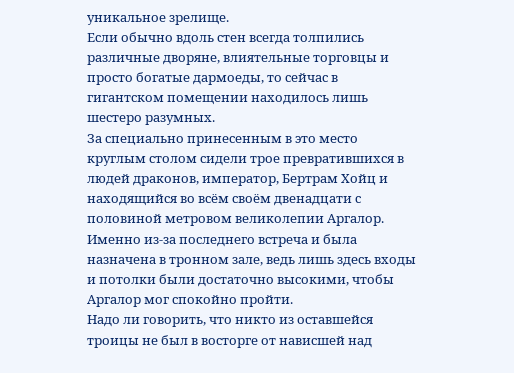уникальное зрелище.
Если обычно вдоль стен всегда толпились различные дворяне, влиятельные торговцы и просто богатые дармоеды, то сейчас в гигантском помещении находилось лишь шестеро разумных.
За специально принесенным в это место круглым столом сидели трое превратившихся в людей драконов, император, Бертрам Хойц и находящийся во всём своём двенадцати с половиной метровом великолепии Аргалор.
Именно из-за последнего встреча и была назначена в тронном зале, ведь лишь здесь входы и потолки были достаточно высокими, чтобы Аргалор мог спокойно пройти.
Надо ли говорить, что никто из оставшейся троицы не был в восторге от нависшей над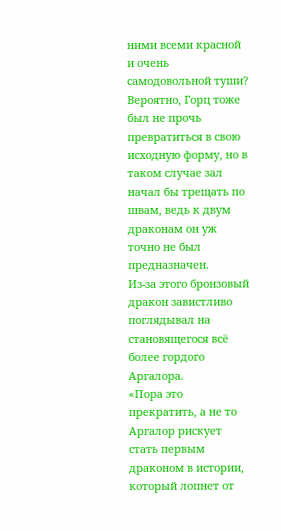ними всеми красной и очень самодовольной туши? Вероятно, Горц тоже был не прочь превратиться в свою исходную форму, но в таком случае зал начал бы трещать по швам, ведь к двум драконам он уж точно не был предназначен.
Из-за этого бронзовый дракон завистливо поглядывал на становящегося всё более гордого Аргалора.
«Пора это прекратить, а не то Аргалор рискует стать первым драконом в истории, который лопнет от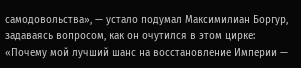самодовольства», — устало подумал Максимилиан Боргур, задаваясь вопросом, как он очутился в этом цирке: «Почему мой лучший шанс на восстановление Империи —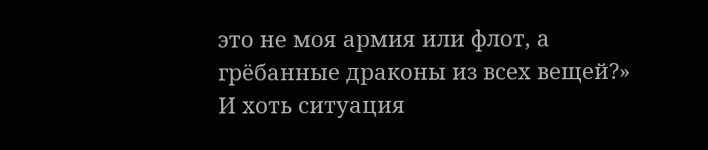это не моя армия или флот, а грёбанные драконы из всех вещей?»
И хоть ситуация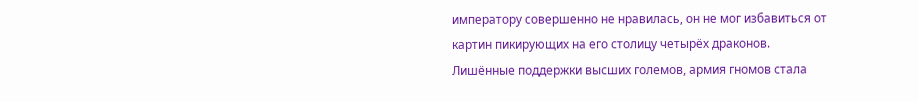императору совершенно не нравилась, он не мог избавиться от картин пикирующих на его столицу четырёх драконов.
Лишённые поддержки высших големов, армия гномов стала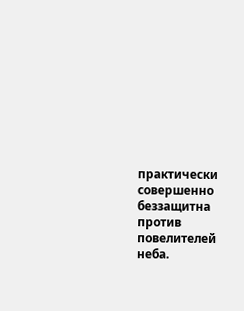практически совершенно беззащитна против повелителей неба.